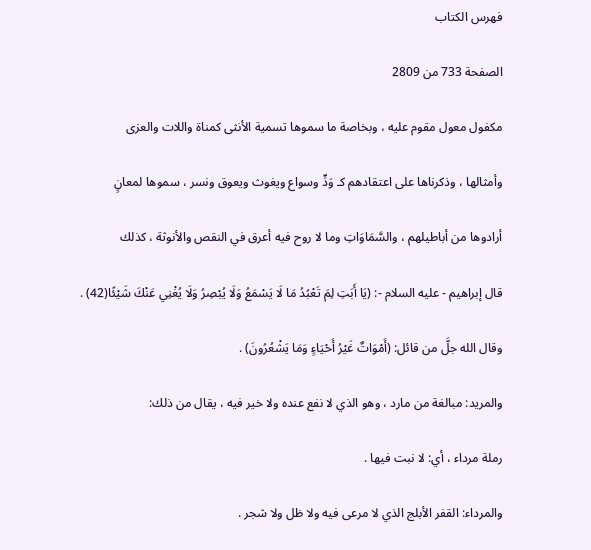فهرس الكتاب

الصفحة 733 من 2809

مكفول معول مقوم عليه ، وبخاصة ما سموها تسمية الأنثى كمناة واللات والعزى

وأمثالها ، وذكرناها على اعتقادهم كـ وَدٍّ وسواع ويغوث ويعوق ونسر ، سموها لمعانٍ

أرادوها من أباطيلهم ، والسَّمَاوَاتِ وما لا روح فيه أعرق في النقص والأنوثة ، كذلك

قال إبراهيم - عليه السلام -: (يَا أَبَتِ لِمَ تَعْبُدُ مَا لَا يَسْمَعُ وَلَا يُبْصِرُ وَلَا يُغْنِي عَنْكَ شَيْئًا(42) .

وقال الله جلَّ من قائل: (أَمْوَاتٌ غَيْرُ أَحْيَاءٍ وَمَا يَشْعُرُونَ) .

والمريد: مبالغة من مارد ، وهو الذي لا نفع عنده ولا خير فيه ، يقال من ذلك:

رملة مرداء ، أي: لا نبت فيها .

والمرداء: القفر الأبلج الذي لا مرعى فيه ولا ظل ولا شجر .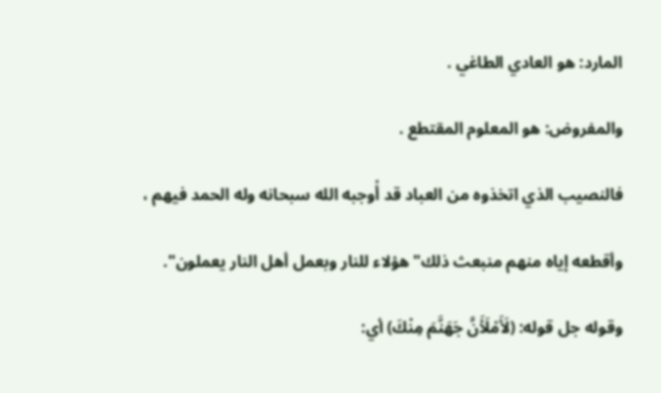المارد: هو العادي الطاغي .

والمفروض: هو المعلوم المقتطع .

فالنصيب الذي اتخذوه من العباد قد أْوجبه الله سبحانه وله الحمد فيهم ،

وأقطعه إياه منهم منبعث ذلك"هؤلاء للنار وبعمل أهل النار يعملون".

وقوله جل قوله: (لَأَمْلَأَنَّ جَهَنَّمَ مِنْكَ) أي: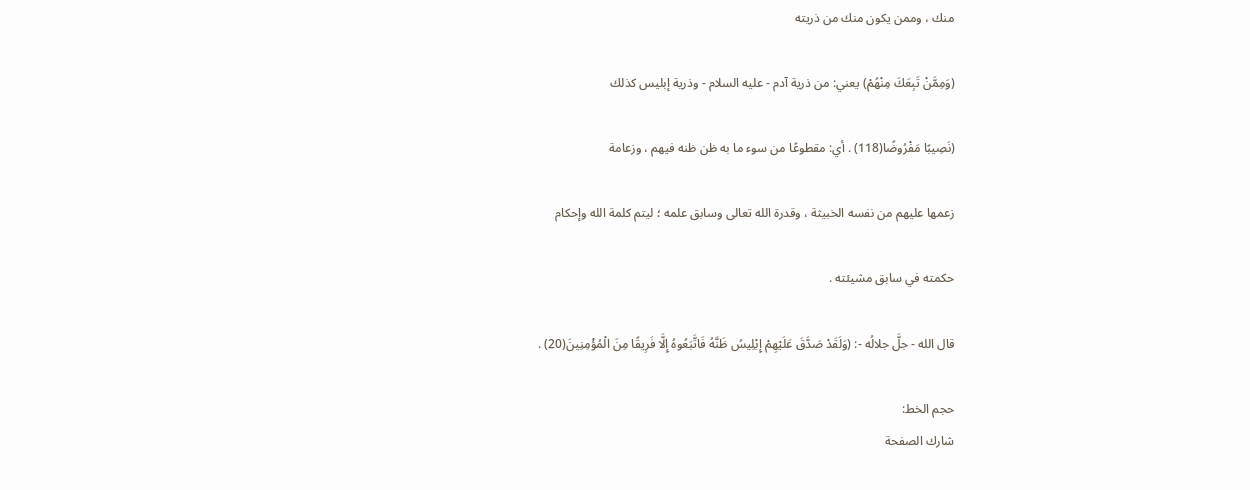منك ، وممن يكون منك من ذريته

(وَمِمَّنْ تَبِعَكَ مِنْهُمْ) يعني: من ذرية آدم - عليه السلام - وذرية إبليس كذلك

(نَصِيبًا مَفْرُوضًا(118) . أي: مقطوعًا من سوء ما به ظن ظنه فيهم ، وزعامة

زعمها عليهم من نفسه الخبيثة ، وقدرة الله تعالى وسابق علمه ؛ ليتم كلمة الله وإحكام

حكمته في سابق مشيئته .

قال الله - جلَّ جلالُه -: (وَلَقَدْ صَدَّقَ عَلَيْهِمْ إِبْلِيسُ ظَنَّهُ فَاتَّبَعُوهُ إِلَّا فَرِيقًا مِنَ الْمُؤْمِنِينَ(20) .

حجم الخط:
شارك الصفحة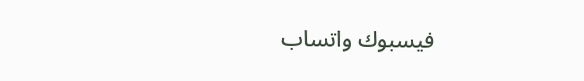فيسبوك واتساب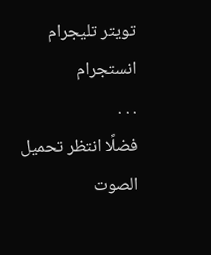تويتر تليجرام انستجرام
. . .
فضلًا انتظر تحميل الصوت